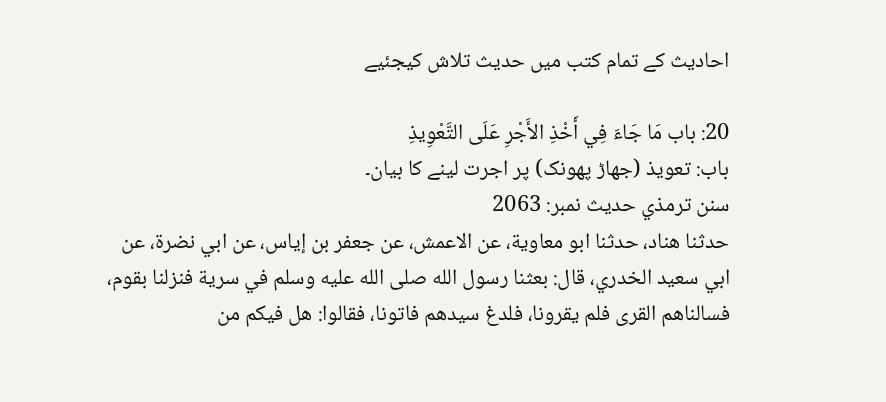احادیث کے تمام کتب میں حدیث تلاش کیجئیے

20: باب مَا جَاءَ فِي أَخْذِ الأَجْرِ عَلَى التَّعْوِيذِ
باب: تعویذ (جھاڑ پھونک) پر اجرت لینے کا بیان۔
سنن ترمذي حدیث نمبر: 2063
حدثنا هناد، حدثنا ابو معاوية، عن الاعمش، عن جعفر بن إياس، عن ابي نضرة، عن ابي سعيد الخدري، قال: بعثنا رسول الله صلى الله عليه وسلم في سرية فنزلنا بقوم، فسالناهم القرى فلم يقرونا، فلدغ سيدهم فاتونا، فقالوا: هل فيكم من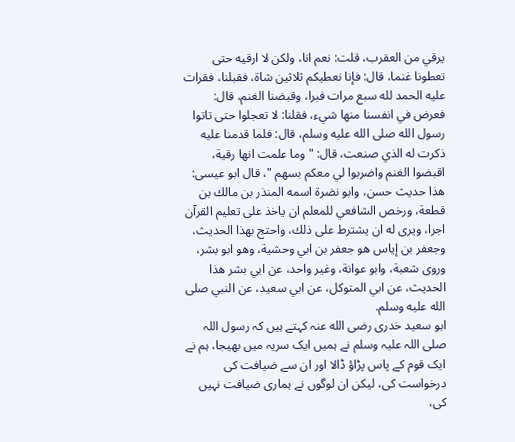يرقي من العقرب، قلت: نعم انا، ولكن لا ارقيه حتى تعطونا غنما، قال: فإنا نعطيكم ثلاثين شاة، فقبلنا، فقرات عليه الحمد لله سبع مرات فبرا، وقبضنا الغنم، قال: فعرض في انفسنا منها شيء، فقلنا: لا تعجلوا حتى تاتوا رسول الله صلى الله عليه وسلم، قال: فلما قدمنا عليه ذكرت له الذي صنعت، قال: " وما علمت انها رقية، اقبضوا الغنم واضربوا لي معكم بسهم "، قال ابو عيسى: هذا حديث حسن، وابو نضرة اسمه المنذر بن مالك بن قطعة، ورخص الشافعي للمعلم ان ياخذ على تعليم القرآن اجرا، ويرى له ان يشترط على ذلك، واحتج بهذا الحديث، وجعفر بن إياس هو جعفر بن ابي وحشية، وهو ابو بشر، وروى شعبة، وابو عوانة، وغير واحد، عن ابي بشر هذا الحديث، عن ابي المتوكل، عن ابي سعيد، عن النبي صلى الله عليه وسلم.
ابو سعید خدری رضی الله عنہ کہتے ہیں کہ رسول اللہ صلی اللہ علیہ وسلم نے ہمیں ایک سریہ میں بھیجا، ہم نے ایک قوم کے پاس پڑاؤ ڈالا اور ان سے ضیافت کی درخواست کی، لیکن ان لوگوں نے ہماری ضیافت نہیں کی،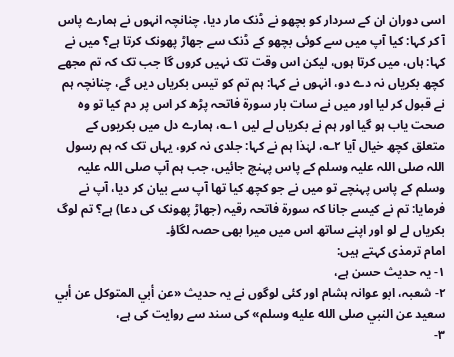اسی دوران ان کے سردار کو بچھو نے ڈنک مار دیا، چنانچہ انہوں نے ہمارے پاس آ کر کہا: کیا آپ میں سے کوئی بچھو کے ڈنک سے جھاڑ پھونک کرتا ہے؟ میں نے کہا: ہاں، میں کرتا ہوں، لیکن اس وقت تک نہیں کروں گا جب تک کہ تم مجھے کچھ بکریاں نہ دے دو، انہوں نے کہا: ہم تم کو تیس بکریاں دیں گے، چنانچہ ہم نے قبول کر لیا اور میں نے سات بار سورۃ فاتحہ پڑھ کر اس پر دم کیا تو وہ صحت یاب ہو گیا اور ہم نے بکریاں لے لیں ۱؎، ہمارے دل میں بکریوں کے متعلق کچھ خیال آیا ۲؎، لہٰذا ہم نے کہا: جلدی نہ کرو، یہاں تک کہ ہم رسول اللہ صلی اللہ علیہ وسلم کے پاس پہنچ جائیں، جب ہم آپ صلی اللہ علیہ وسلم کے پاس پہنچے تو میں نے جو کچھ کیا تھا آپ سے بیان کر دیا، آپ نے فرمایا: تم نے کیسے جانا کہ سورۃ فاتحہ رقیہ (جھاڑ پھونک کی دعا) ہے؟ تم لوگ بکریاں لے لو اور اپنے ساتھ اس میں میرا بھی حصہ لگاؤ۔
امام ترمذی کہتے ہیں:
۱- یہ حدیث حسن ہے،
۲- شعبہ، ابو عوانہ ہشام اور کئی لوگوں نے یہ حدیث «عن أبي المتوكل عن أبي سعيد عن النبي صلى الله عليه وسلم» کی سند سے روایت کی ہے،
۳-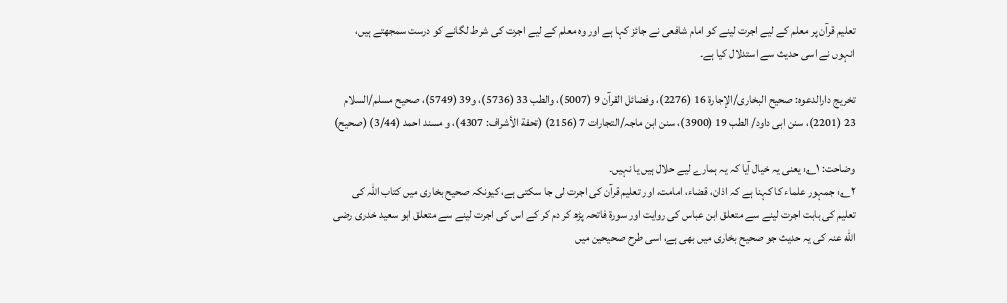تعلیم قرآن پر معلم کے لیے اجرت لینے کو امام شافعی نے جائز کہا ہے اور وہ معلم کے لیے اجرت کی شرط لگانے کو درست سمجھتے ہیں، انہوں نے اسی حدیث سے استدلال کیا ہے۔

تخریج دارالدعوہ: صحیح البخاری/الإجارة 16 (2276)، وفضائل القرآن 9 (5007)، والطب 33 (5736)، و39 (5749)، صحیح مسلم/السلام 23 (2201)، سنن ابی داود/ الطب 19 (3900)، سنن ابن ماجہ/التجارات 7 (2156) (تحفة الأشراف: 4307)، و مسند احمد (3/44) (صحیح)

وضاحت: ۱؎: یعنی یہ خیال آیا کہ یہ ہمارے لیے حلال ہیں یا نہیں۔
۲؎: جمہور علماء کا کہنا ہے کہ اذان، قضاء، امامت، اور تعلیم قرآن کی اجرت لی جا سکتی ہے، کیونکہ صحیح بخاری میں کتاب اللہ کی تعلیم کی بابت اجرت لینے سے متعلق ابن عباس کی روایت اور سورۃ فاتحہ پڑھ کر دم کر کے اس کی اجرت لینے سے متعلق ابو سعید خدری رضی الله عنہ کی یہ حدیث جو صحیح بخاری میں بھی ہے، اسی طرح صحیحین میں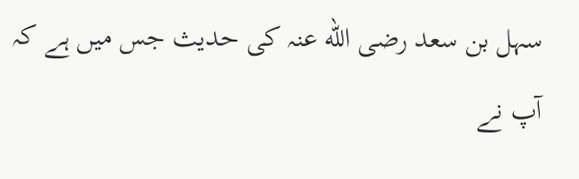سہل بن سعد رضی الله عنہ کی حدیث جس میں ہے کہ آپ نے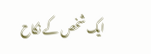ایک شخص کے نکاح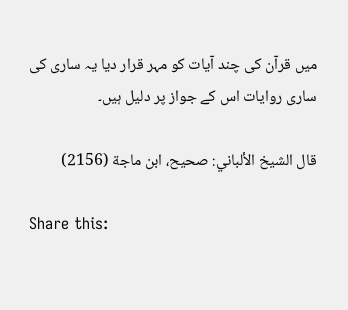میں قرآن کی چند آیات کو مہر قرار دیا یہ ساری کی ساری روایات اس کے جواز پر دلیل ہیں۔

قال الشيخ الألباني: صحيح، ابن ماجة (2156)

Share this: